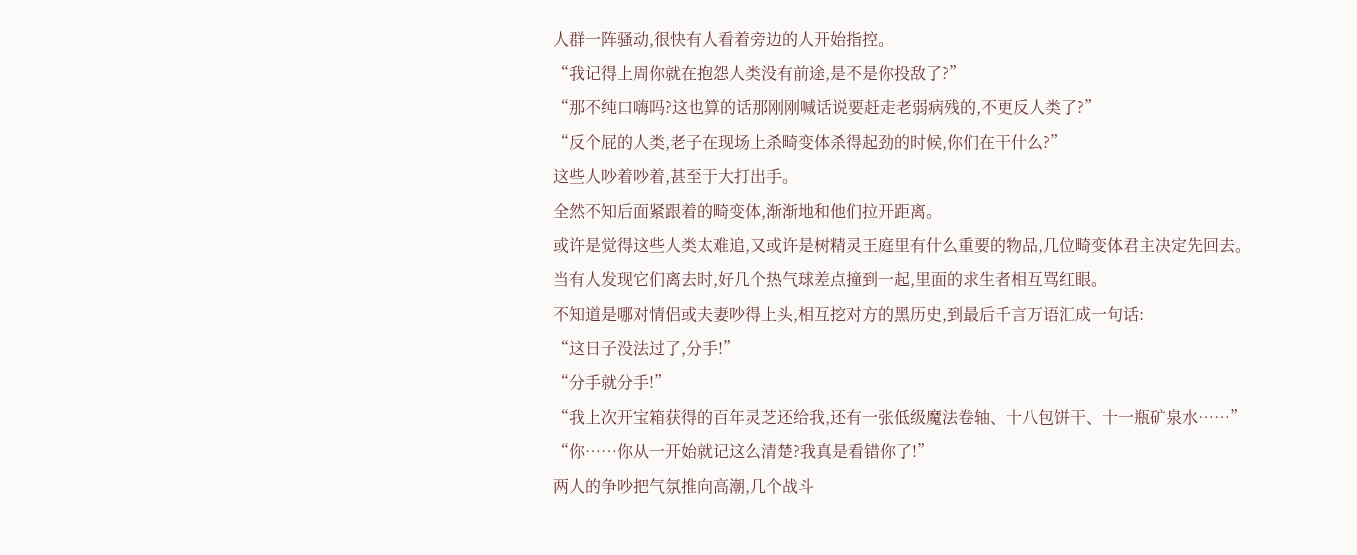人群一阵骚动,很快有人看着旁边的人开始指控。
“我记得上周你就在抱怨人类没有前途,是不是你投敌了?”
“那不纯口嗨吗?这也算的话那刚刚喊话说要赶走老弱病残的,不更反人类了?”
“反个屁的人类,老子在现场上杀畸变体杀得起劲的时候,你们在干什么?”
这些人吵着吵着,甚至于大打出手。
全然不知后面紧跟着的畸变体,渐渐地和他们拉开距离。
或许是觉得这些人类太难追,又或许是树精灵王庭里有什么重要的物品,几位畸变体君主决定先回去。
当有人发现它们离去时,好几个热气球差点撞到一起,里面的求生者相互骂红眼。
不知道是哪对情侣或夫妻吵得上头,相互挖对方的黑历史,到最后千言万语汇成一句话:
“这日子没法过了,分手!”
“分手就分手!”
“我上次开宝箱获得的百年灵芝还给我,还有一张低级魔法卷轴、十八包饼干、十一瓶矿泉水……”
“你……你从一开始就记这么清楚?我真是看错你了!”
两人的争吵把气氛推向高潮,几个战斗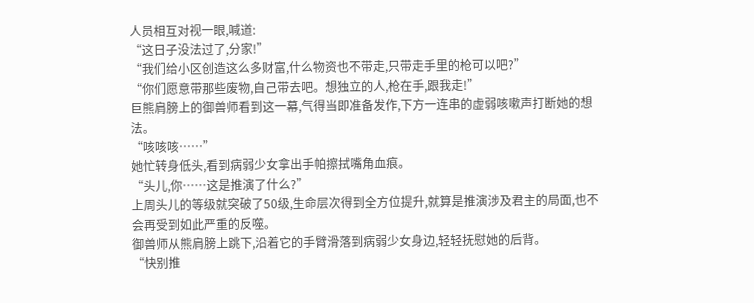人员相互对视一眼,喊道:
“这日子没法过了,分家!”
“我们给小区创造这么多财富,什么物资也不带走,只带走手里的枪可以吧?”
“你们愿意带那些废物,自己带去吧。想独立的人,枪在手,跟我走!”
巨熊肩膀上的御兽师看到这一幕,气得当即准备发作,下方一连串的虚弱咳嗽声打断她的想法。
“咳咳咳……”
她忙转身低头,看到病弱少女拿出手帕擦拭嘴角血痕。
“头儿,你……这是推演了什么?”
上周头儿的等级就突破了50级,生命层次得到全方位提升,就算是推演涉及君主的局面,也不会再受到如此严重的反噬。
御兽师从熊肩膀上跳下,沿着它的手臂滑落到病弱少女身边,轻轻抚慰她的后背。
“快别推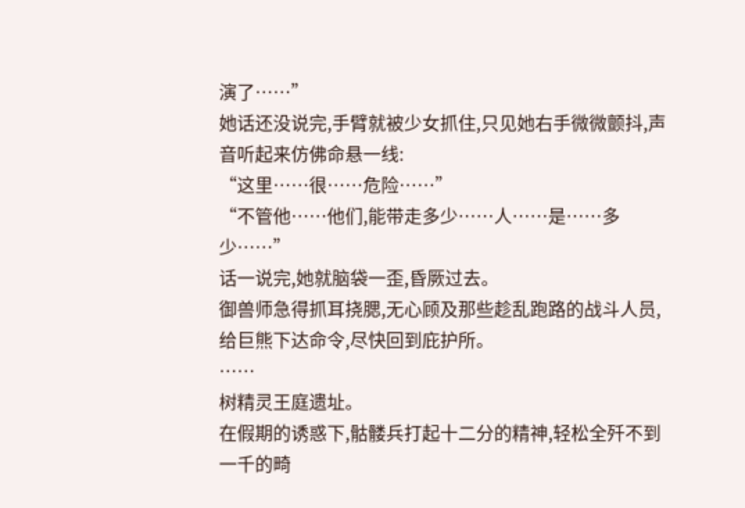演了……”
她话还没说完,手臂就被少女抓住,只见她右手微微颤抖,声音听起来仿佛命悬一线:
“这里……很……危险……”
“不管他……他们,能带走多少……人……是……多少……”
话一说完,她就脑袋一歪,昏厥过去。
御兽师急得抓耳挠腮,无心顾及那些趁乱跑路的战斗人员,给巨熊下达命令,尽快回到庇护所。
……
树精灵王庭遗址。
在假期的诱惑下,骷髅兵打起十二分的精神,轻松全歼不到一千的畸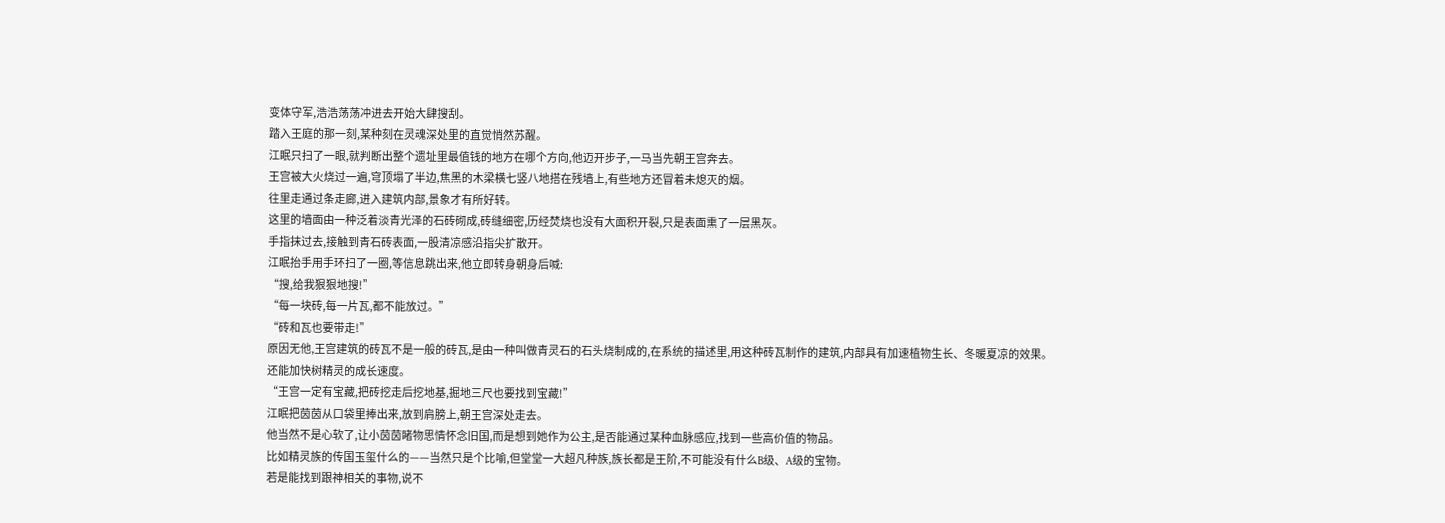变体守军,浩浩荡荡冲进去开始大肆搜刮。
踏入王庭的那一刻,某种刻在灵魂深处里的直觉悄然苏醒。
江眠只扫了一眼,就判断出整个遗址里最值钱的地方在哪个方向,他迈开步子,一马当先朝王宫奔去。
王宫被大火烧过一遍,穹顶塌了半边,焦黑的木梁横七竖八地搭在残墙上,有些地方还冒着未熄灭的烟。
往里走通过条走廊,进入建筑内部,景象才有所好转。
这里的墙面由一种泛着淡青光泽的石砖砌成,砖缝细密,历经焚烧也没有大面积开裂,只是表面熏了一层黑灰。
手指抹过去,接触到青石砖表面,一股清凉感沿指尖扩散开。
江眠抬手用手环扫了一圈,等信息跳出来,他立即转身朝身后喊:
“搜,给我狠狠地搜!”
“每一块砖,每一片瓦,都不能放过。”
“砖和瓦也要带走!”
原因无他,王宫建筑的砖瓦不是一般的砖瓦,是由一种叫做青灵石的石头烧制成的,在系统的描述里,用这种砖瓦制作的建筑,内部具有加速植物生长、冬暖夏凉的效果。
还能加快树精灵的成长速度。
“王宫一定有宝藏,把砖挖走后挖地基,掘地三尺也要找到宝藏!”
江眠把茵茵从口袋里捧出来,放到肩膀上,朝王宫深处走去。
他当然不是心软了,让小茵茵睹物思情怀念旧国,而是想到她作为公主,是否能通过某种血脉感应,找到一些高价值的物品。
比如精灵族的传国玉玺什么的——当然只是个比喻,但堂堂一大超凡种族,族长都是王阶,不可能没有什么B级、A级的宝物。
若是能找到跟神相关的事物,说不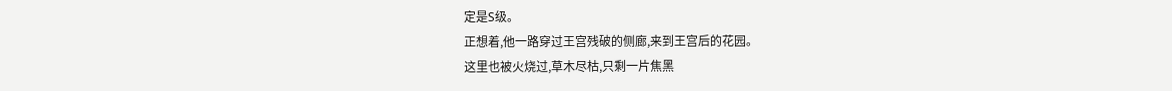定是S级。
正想着,他一路穿过王宫残破的侧廊,来到王宫后的花园。
这里也被火烧过,草木尽枯,只剩一片焦黑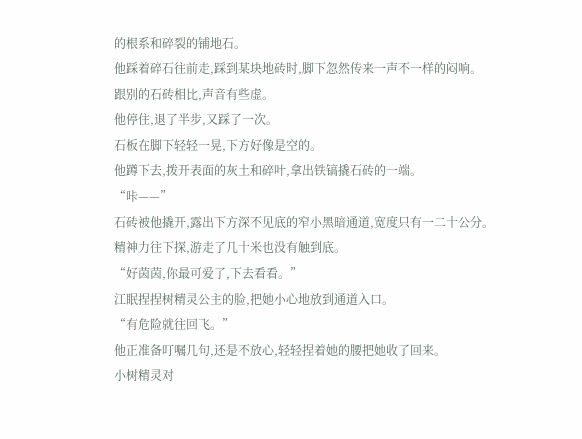的根系和碎裂的铺地石。
他踩着碎石往前走,踩到某块地砖时,脚下忽然传来一声不一样的闷响。
跟别的石砖相比,声音有些虚。
他停住,退了半步,又踩了一次。
石板在脚下轻轻一晃,下方好像是空的。
他蹲下去,拨开表面的灰土和碎叶,拿出铁镐撬石砖的一端。
“咔——”
石砖被他撬开,露出下方深不见底的窄小黑暗通道,宽度只有一二十公分。
精神力往下探,游走了几十米也没有触到底。
“好茵茵,你最可爱了,下去看看。”
江眠捏捏树精灵公主的脸,把她小心地放到通道入口。
“有危险就往回飞。”
他正准备叮嘱几句,还是不放心,轻轻捏着她的腰把她收了回来。
小树精灵对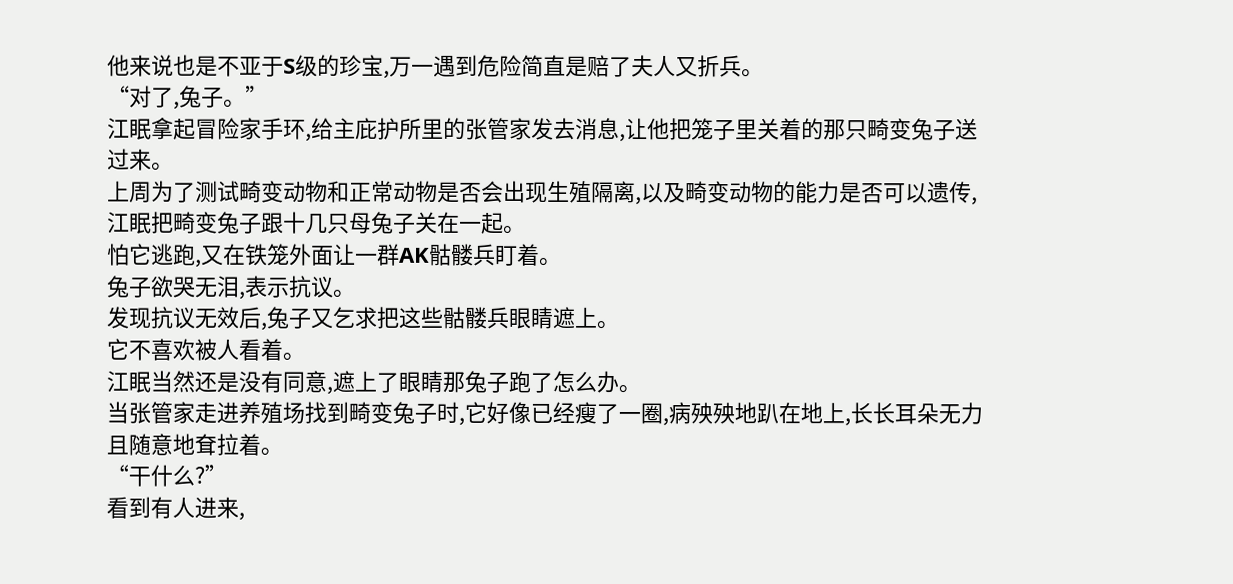他来说也是不亚于S级的珍宝,万一遇到危险简直是赔了夫人又折兵。
“对了,兔子。”
江眠拿起冒险家手环,给主庇护所里的张管家发去消息,让他把笼子里关着的那只畸变兔子送过来。
上周为了测试畸变动物和正常动物是否会出现生殖隔离,以及畸变动物的能力是否可以遗传,江眠把畸变兔子跟十几只母兔子关在一起。
怕它逃跑,又在铁笼外面让一群AK骷髅兵盯着。
兔子欲哭无泪,表示抗议。
发现抗议无效后,兔子又乞求把这些骷髅兵眼睛遮上。
它不喜欢被人看着。
江眠当然还是没有同意,遮上了眼睛那兔子跑了怎么办。
当张管家走进养殖场找到畸变兔子时,它好像已经瘦了一圈,病殃殃地趴在地上,长长耳朵无力且随意地耷拉着。
“干什么?”
看到有人进来,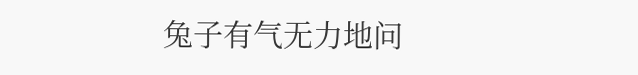兔子有气无力地问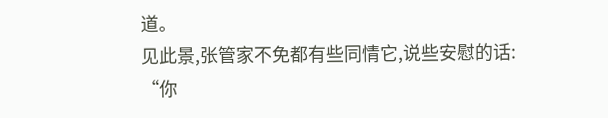道。
见此景,张管家不免都有些同情它,说些安慰的话:
“你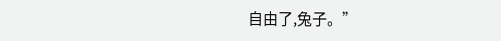自由了,兔子。”